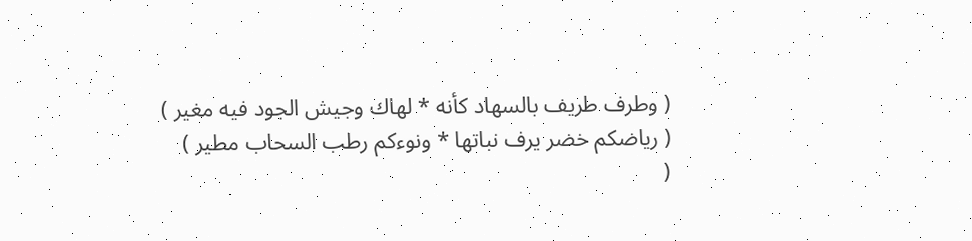( وطرف طريف بالسهاد كأنه * لهاك وجيش الجود فيه مغير )
( رياضكم خضر يرف نباتها * ونوءكم رطب السحاب مطير )
(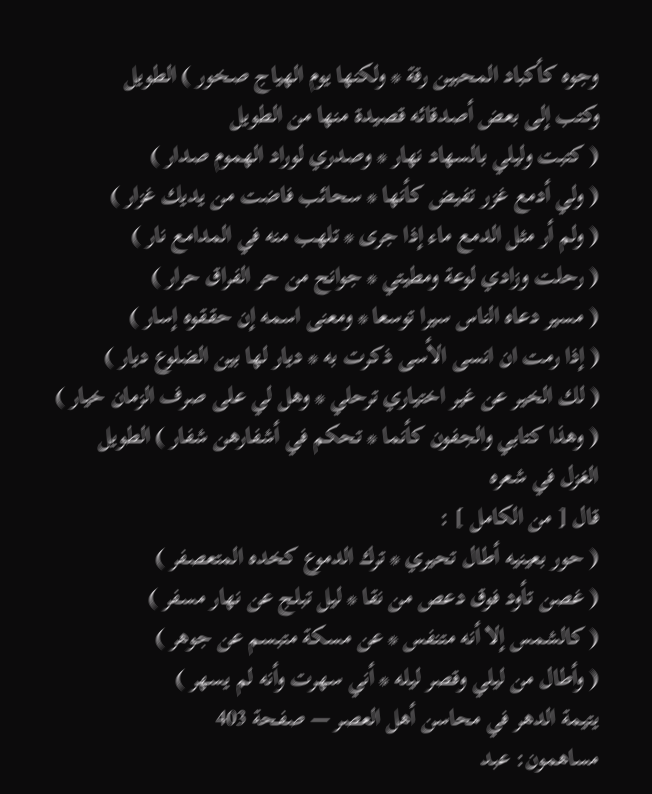وجوه كأكباد المحبين رقة * ولكنها يوم الهياج صخور ) الطويل
وكتب إلى بعض أصدقائه قصيدة منها من الطويل
( كتبت وليلي بالسهاد نهار * وصدري لوراد الهموم صدار )
( ولي أدمع غزر تفيض كأنها * سحائب فاضت من يديك غزار )
( ولم أر مثل الدمع ماء إذا جرى * تلهب منه في المدامع نار )
( رحلت وزادي لوعة ومطيتي * جوانح من حر الفراق حرار )
( مسير دعاه الناس سيرا توسعا * ومعنى اسمه إن حققوه إسار )
( إذا رمت ان انسى الأسى ذكرت به * ديار لها بين الضلوع ديار )
( لك الخير عن غير اختياري ترحلي * وهل لي على صرف الزمان خيار )
( وهذا كتابي والجفون كأنما * تحكم في أشفارهن شفار ) الطويل
الغزل في شعره
قال [ من الكامل ] :
( حور بعينيه أطال تحيري * ترك الدموع كخده المتعصفر )
( غصن تأود فوق دعص من نقا * ليل تبلج عن نهار مسفر )
( كالشمس إلا أنه متنفس * عن مسكة متبسم عن جوهر )
( وأطال من ليلي وقصر ليله * أني سهرت وأنه لم يسهر )
يتيمة الدهر في محاسن أهل العصر — صفحة 403
مساهمون: عبد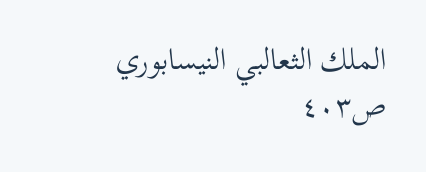الملك الثعالبي النيسابوري
ص٤٠٣